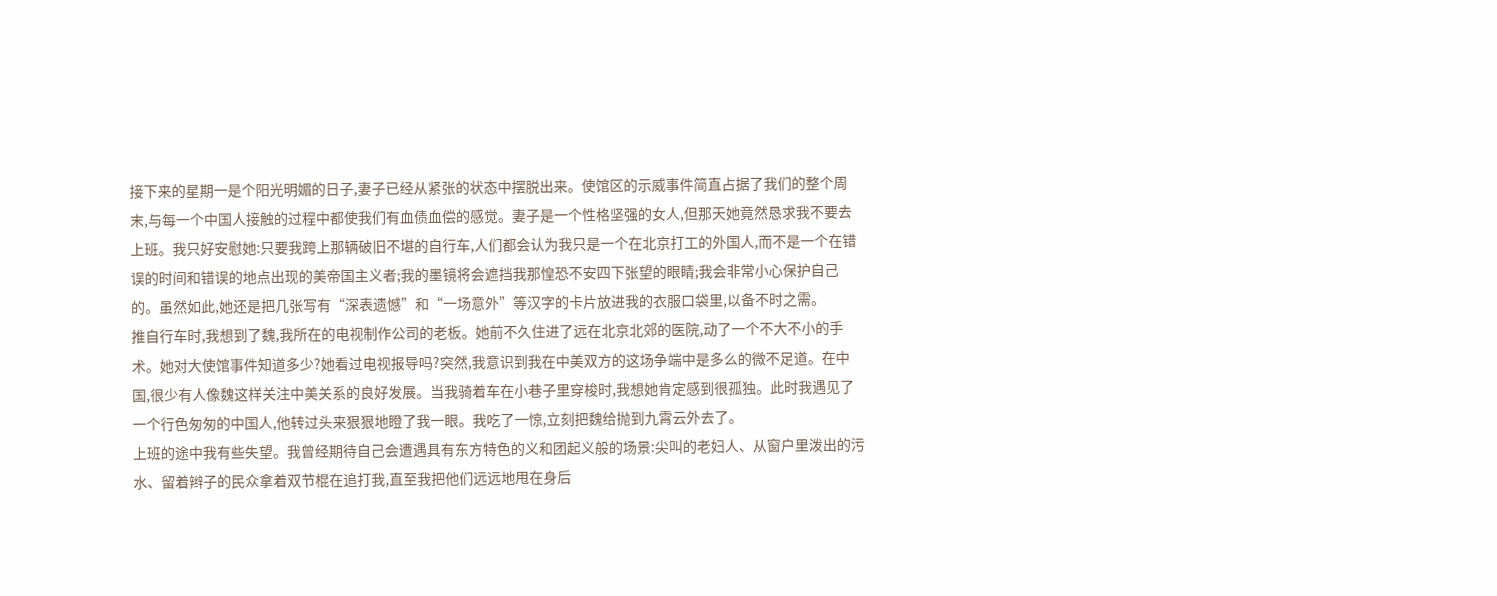接下来的星期一是个阳光明媚的日子,妻子已经从紧张的状态中摆脱出来。使馆区的示威事件简直占据了我们的整个周末,与每一个中国人接触的过程中都使我们有血债血偿的感觉。妻子是一个性格坚强的女人,但那天她竟然恳求我不要去上班。我只好安慰她:只要我跨上那辆破旧不堪的自行车,人们都会认为我只是一个在北京打工的外国人,而不是一个在错误的时间和错误的地点出现的美帝国主义者;我的墨镜将会遮挡我那惶恐不安四下张望的眼睛;我会非常小心保护自己的。虽然如此,她还是把几张写有“深表遗憾”和“一场意外”等汉字的卡片放进我的衣服口袋里,以备不时之需。
推自行车时,我想到了魏,我所在的电视制作公司的老板。她前不久住进了远在北京北郊的医院,动了一个不大不小的手术。她对大使馆事件知道多少?她看过电视报导吗?突然,我意识到我在中美双方的这场争端中是多么的微不足道。在中国,很少有人像魏这样关注中美关系的良好发展。当我骑着车在小巷子里穿梭时,我想她肯定感到很孤独。此时我遇见了一个行色匆匆的中国人,他转过头来狠狠地瞪了我一眼。我吃了一惊,立刻把魏给抛到九霄云外去了。
上班的途中我有些失望。我曾经期待自己会遭遇具有东方特色的义和团起义般的场景:尖叫的老妇人、从窗户里泼出的污水、留着辫子的民众拿着双节棍在追打我,直至我把他们远远地甩在身后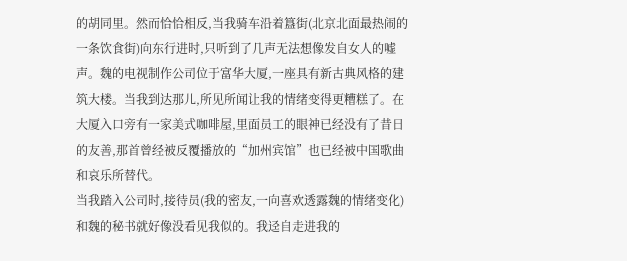的胡同里。然而恰恰相反,当我骑车沿着簋街(北京北面最热闹的一条饮食街)向东行进时,只听到了几声无法想像发自女人的嘘声。魏的电视制作公司位于富华大厦,一座具有新古典风格的建筑大楼。当我到达那儿,所见所闻让我的情绪变得更糟糕了。在大厦入口旁有一家美式咖啡屋,里面员工的眼神已经没有了昔日的友善,那首曾经被反覆播放的“加州宾馆”也已经被中国歌曲和哀乐所替代。
当我踏入公司时,接待员(我的密友,一向喜欢透露魏的情绪变化)和魏的秘书就好像没看见我似的。我迳自走进我的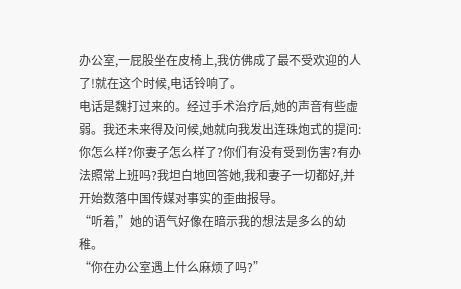办公室,一屁股坐在皮椅上,我仿佛成了最不受欢迎的人了!就在这个时候,电话铃响了。
电话是魏打过来的。经过手术治疗后,她的声音有些虚弱。我还未来得及问候,她就向我发出连珠炮式的提问:你怎么样?你妻子怎么样了?你们有没有受到伤害?有办法照常上班吗?我坦白地回答她,我和妻子一切都好,并开始数落中国传媒对事实的歪曲报导。
“听着,”她的语气好像在暗示我的想法是多么的幼稚。
“你在办公室遇上什么麻烦了吗?”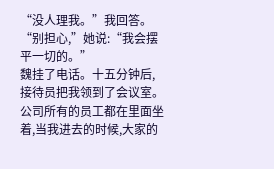“没人理我。”我回答。
“别担心,”她说:“我会摆平一切的。”
魏挂了电话。十五分钟后,接待员把我领到了会议室。公司所有的员工都在里面坐着,当我进去的时候,大家的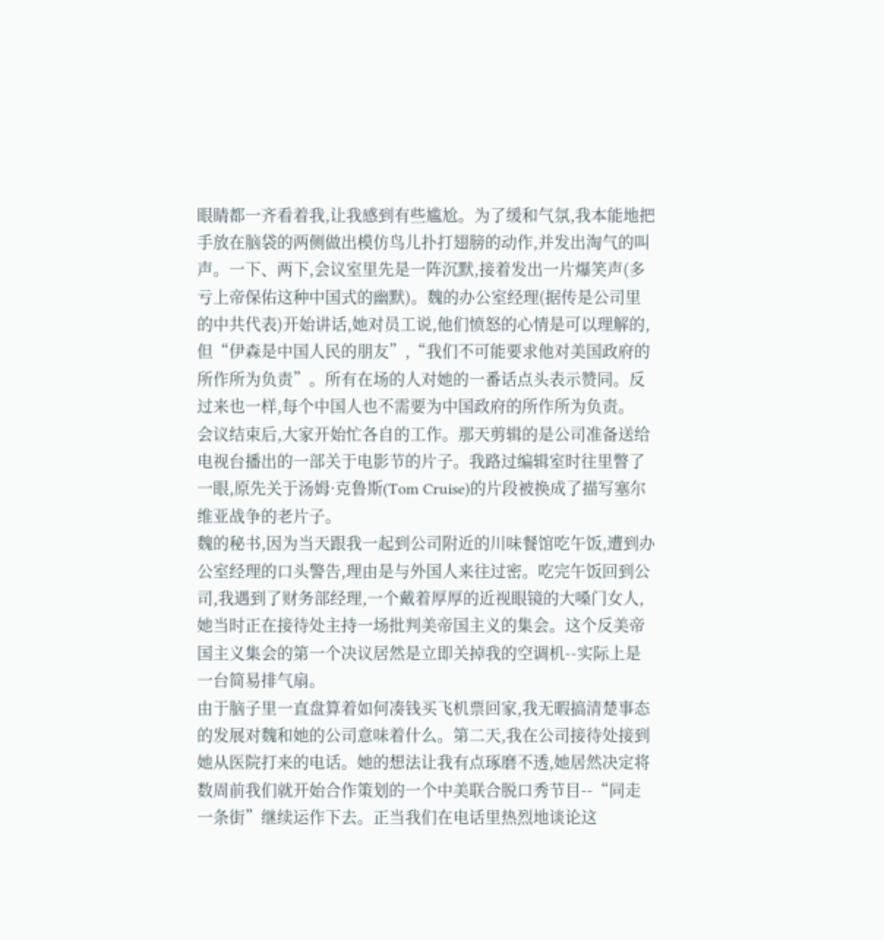眼睛都一齐看着我,让我感到有些尴尬。为了缓和气氛,我本能地把手放在脑袋的两侧做出模仿鸟儿扑打翅膀的动作,并发出淘气的叫声。一下、两下,会议室里先是一阵沉默,接着发出一片爆笑声(多亏上帝保佑这种中国式的幽默)。魏的办公室经理(据传是公司里的中共代表)开始讲话,她对员工说,他们愤怒的心情是可以理解的,但“伊森是中国人民的朋友”,“我们不可能要求他对美国政府的所作所为负责”。所有在场的人对她的一番话点头表示赞同。反过来也一样,每个中国人也不需要为中国政府的所作所为负责。
会议结束后,大家开始忙各自的工作。那天剪辑的是公司准备送给电视台播出的一部关于电影节的片子。我路过编辑室时往里瞥了一眼,原先关于汤姆·克鲁斯(Tom Cruise)的片段被换成了描写塞尔维亚战争的老片子。
魏的秘书,因为当天跟我一起到公司附近的川味餐馆吃午饭,遭到办公室经理的口头警告,理由是与外国人来往过密。吃完午饭回到公司,我遇到了财务部经理,一个戴着厚厚的近视眼镜的大嗓门女人,她当时正在接待处主持一场批判美帝国主义的集会。这个反美帝国主义集会的第一个决议居然是立即关掉我的空调机--实际上是一台简易排气扇。
由于脑子里一直盘算着如何凑钱买飞机票回家,我无暇搞清楚事态的发展对魏和她的公司意味着什么。第二天,我在公司接待处接到她从医院打来的电话。她的想法让我有点琢磨不透,她居然决定将数周前我们就开始合作策划的一个中美联合脱口秀节目--“同走一条街”继续运作下去。正当我们在电话里热烈地谈论这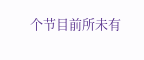个节目前所未有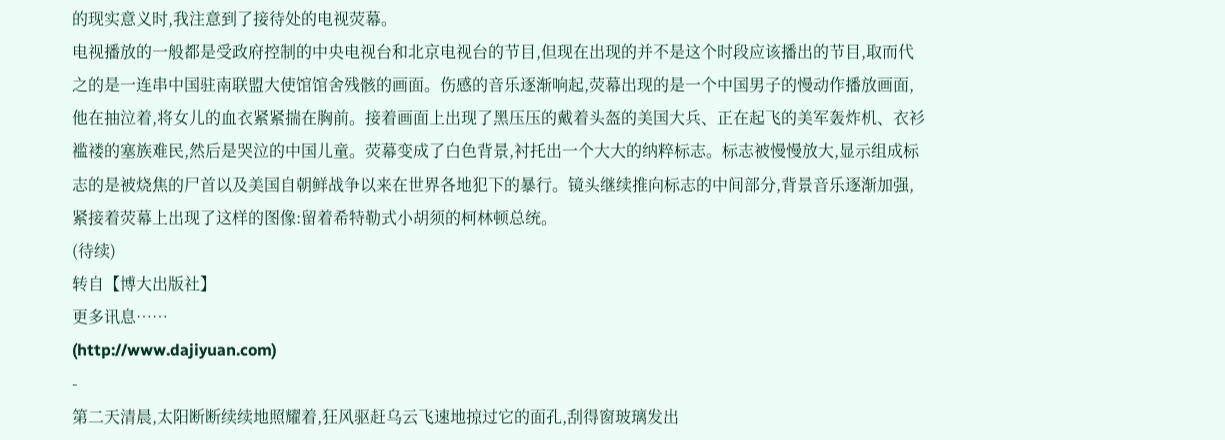的现实意义时,我注意到了接待处的电视荧幕。
电视播放的一般都是受政府控制的中央电视台和北京电视台的节目,但现在出现的并不是这个时段应该播出的节目,取而代之的是一连串中国驻南联盟大使馆馆舍残骸的画面。伤感的音乐逐渐响起,荧幕出现的是一个中国男子的慢动作播放画面,他在抽泣着,将女儿的血衣紧紧揣在胸前。接着画面上出现了黑压压的戴着头盔的美国大兵、正在起飞的美军轰炸机、衣衫褴褛的塞族难民,然后是哭泣的中国儿童。荧幕变成了白色背景,衬托出一个大大的纳粹标志。标志被慢慢放大,显示组成标志的是被烧焦的尸首以及美国自朝鲜战争以来在世界各地犯下的暴行。镜头继续推向标志的中间部分,背景音乐逐渐加强,紧接着荧幕上出现了这样的图像:留着希特勒式小胡须的柯林顿总统。
(待续)
转自【博大出版社】
更多讯息……
(http://www.dajiyuan.com)
-
第二天清晨,太阳断断续续地照耀着,狂风驱赶乌云飞速地掠过它的面孔,刮得窗玻璃发出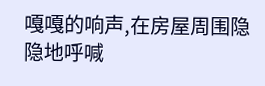嘎嘎的响声,在房屋周围隐隐地呼喊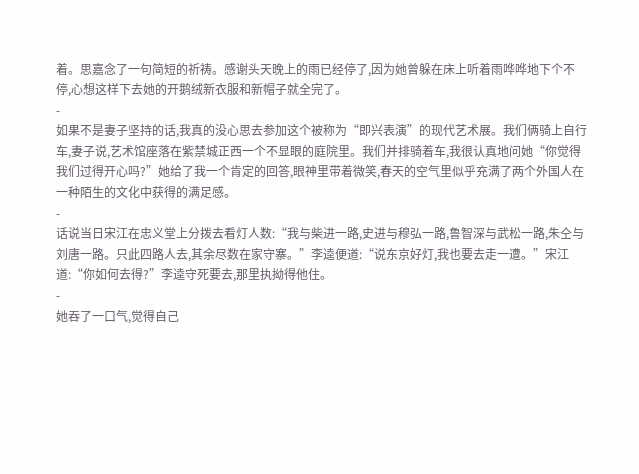着。思嘉念了一句简短的祈祷。感谢头天晚上的雨已经停了,因为她曾躲在床上听着雨哗哗地下个不停,心想这样下去她的开鹅绒新衣服和新帽子就全完了。
-
如果不是妻子坚持的话,我真的没心思去参加这个被称为“即兴表演”的现代艺术展。我们俩骑上自行车,妻子说,艺术馆座落在紫禁城正西一个不显眼的庭院里。我们并排骑着车,我很认真地问她“你觉得我们过得开心吗?”她给了我一个肯定的回答,眼神里带着微笑,春天的空气里似乎充满了两个外国人在一种陌生的文化中获得的满足感。
-
话说当日宋江在忠义堂上分拨去看灯人数:“我与柴进一路,史进与穆弘一路,鲁智深与武松一路,朱仝与刘唐一路。只此四路人去,其余尽数在家守寨。”李逵便道:“说东京好灯,我也要去走一遭。”宋江道:“你如何去得?”李逵守死要去,那里执拗得他住。
-
她吞了一口气,觉得自己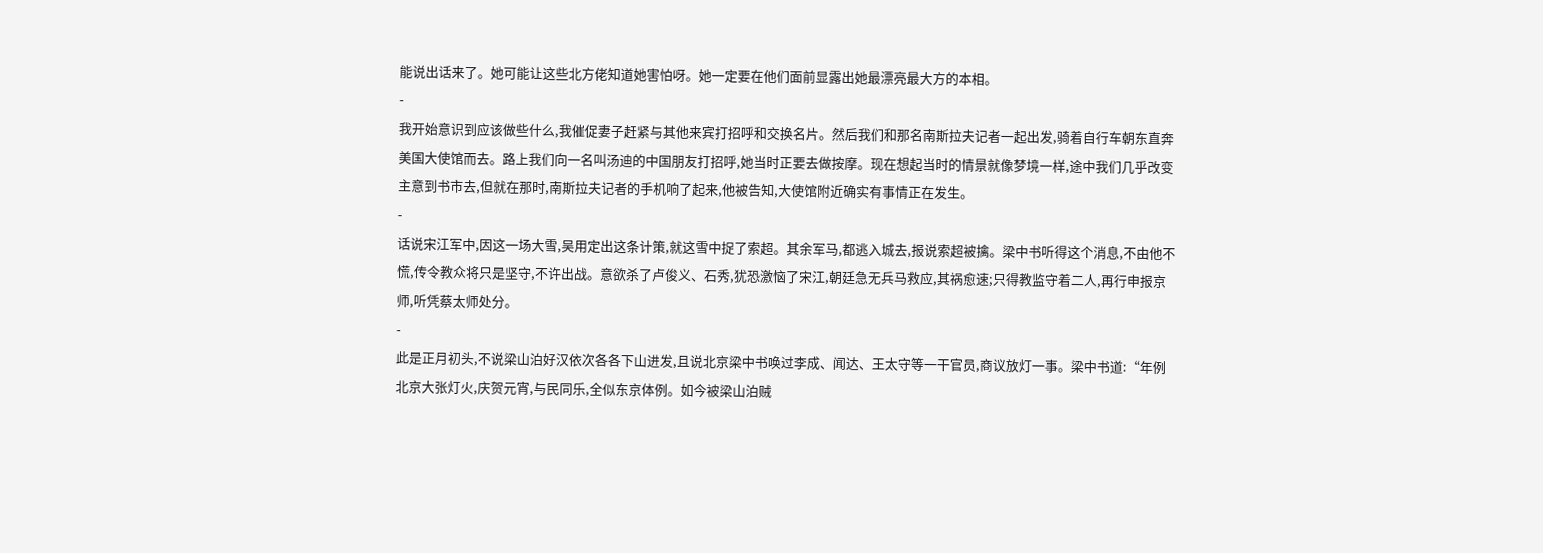能说出话来了。她可能让这些北方佬知道她害怕呀。她一定要在他们面前显露出她最漂亮最大方的本相。
-
我开始意识到应该做些什么,我催促妻子赶紧与其他来宾打招呼和交换名片。然后我们和那名南斯拉夫记者一起出发,骑着自行车朝东直奔美国大使馆而去。路上我们向一名叫汤迪的中国朋友打招呼,她当时正要去做按摩。现在想起当时的情景就像梦境一样,途中我们几乎改变主意到书市去,但就在那时,南斯拉夫记者的手机响了起来,他被告知,大使馆附近确实有事情正在发生。
-
话说宋江军中,因这一场大雪,吴用定出这条计策,就这雪中捉了索超。其余军马,都逃入城去,报说索超被擒。梁中书听得这个消息,不由他不慌,传令教众将只是坚守,不许出战。意欲杀了卢俊义、石秀,犹恐激恼了宋江,朝廷急无兵马救应,其祸愈速;只得教监守着二人,再行申报京师,听凭蔡太师处分。
-
此是正月初头,不说梁山泊好汉依次各各下山进发,且说北京梁中书唤过李成、闻达、王太守等一干官员,商议放灯一事。梁中书道:“年例北京大张灯火,庆贺元宵,与民同乐,全似东京体例。如今被梁山泊贼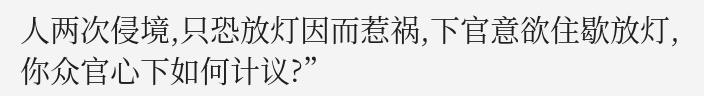人两次侵境,只恐放灯因而惹祸,下官意欲住歇放灯,你众官心下如何计议?”